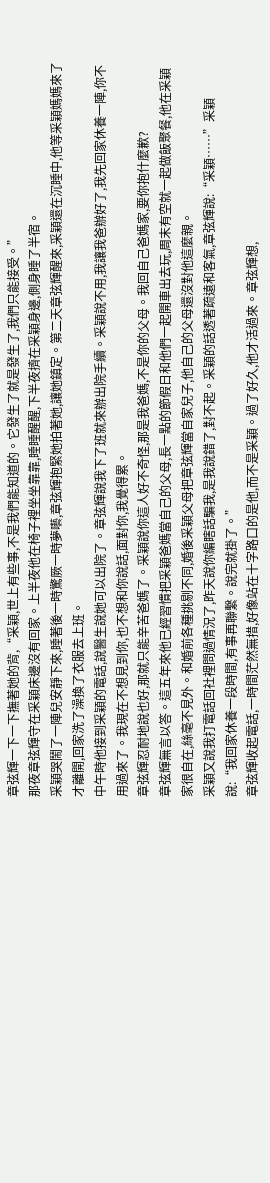章弦輝一下一下撫著她的背,“采穎,世上有些事,不是我們能知道的。它發生了就是發生了,我們只能接受。”
那夜章弦輝守在采穎床邊沒有回家。上半夜他在椅子裡坐坐靠靠,睡睡醒醒,下半夜擠在采穎身邊,側身睡了半宿。
采穎哭鬧了一陣兒安靜下來,睡著後一時驚厥一時夢囈,章弦輝抱緊她拍著她,讓她鎮定。第二天章弦輝醒來,采穎還在沉睡中,他等采穎媽媽來了才離開,回家洗了澡換了衣服去上班。
中午時他接到采穎的電話,說醫生說她可以出院了。章弦輝說我下了班就來辦出院手續。采穎說不用,我讓我爸辦好了,我先回家休養一陣,你不用過來了。我現在不想見到你,也不想和你說話,面對你,我覺得累。
章弦輝忍耐地說也好,那就只能辛苦爸媽了。采穎說你這人好不奇怪,那是我爸媽,不是你的父母。我回自己爸媽家,要你抱什麼歉?
章弦輝無言以答。這五年來他已經習慣把采穎爸媽當自己的父母,長一點的節假日和他們一起開車出去玩,周末有空就一起做飯聚餐,他在采穎家很自在,絲毫不見外。和婚前各種挑剔不同,婚後采穎父母把章弦輝當自家兒子,他自己的父母還沒對他這麼親。
采穎又說我打電話回社裡問過情況了,昨天說你編瞎話騙我,是我說錯了,對不起。采穎的話透著疏遠和客氣,章弦輝說:“采穎……”采穎說:“我回家休養一段時間,有事再聯繫。說完就掛了。”
章弦輝收起電話,一時間茫然無措,好像站在十字路口的是他,而不是采穎。過了好久,他才活過來。章弦輝想,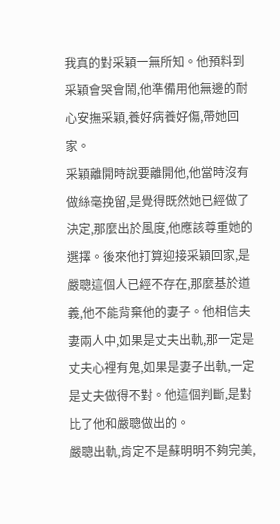我真的對采穎一無所知。他預料到采穎會哭會鬧,他準備用他無邊的耐心安撫采穎,養好病養好傷,帶她回家。
采穎離開時說要離開他,他當時沒有做絲毫挽留,是覺得既然她已經做了決定,那麼出於風度,他應該尊重她的選擇。後來他打算迎接采穎回家,是嚴聰這個人已經不存在,那麼基於道義,他不能背棄他的妻子。他相信夫妻兩人中,如果是丈夫出軌,那一定是丈夫心裡有鬼,如果是妻子出軌,一定是丈夫做得不對。他這個判斷,是對比了他和嚴聰做出的。
嚴聰出軌,肯定不是蘇明明不夠完美,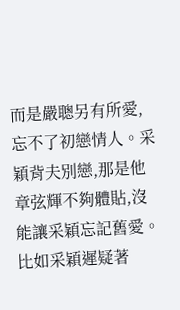而是嚴聰另有所愛,忘不了初戀情人。采穎背夫別戀,那是他章弦輝不夠體貼,沒能讓采穎忘記舊愛。比如采穎遲疑著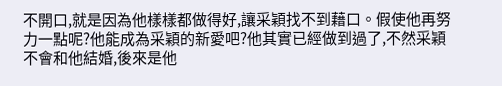不開口,就是因為他樣樣都做得好,讓采穎找不到藉口。假使他再努力一點呢?他能成為采穎的新愛吧?他其實已經做到過了,不然采穎不會和他結婚,後來是他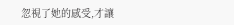忽視了她的感受,才讓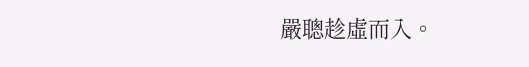嚴聰趁虛而入。